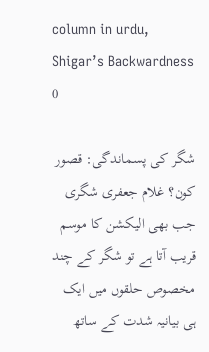column in urdu, Shigar’s Backwardness 0

شگر کی پسماندگی: قصور کون؟ غلام جعفری شگری
جب بھی الیکشن کا موسم قریب آتا ہے تو شگر کے چند مخصوص حلقوں میں ایک ہی بیانیہ شدت کے ساتھ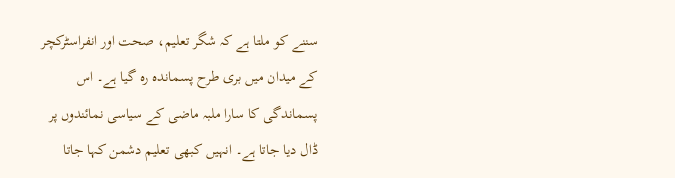سننے کو ملتا ہے کہ شگر تعلیم، صحت اور انفراسٹرکچر کے میدان میں بری طرح پسماندہ رہ گیا ہے۔ اس پسماندگی کا سارا ملبہ ماضی کے سیاسی نمائندوں پر ڈال دیا جاتا ہے۔ انہیں کبھی تعلیم دشمن کہا جاتا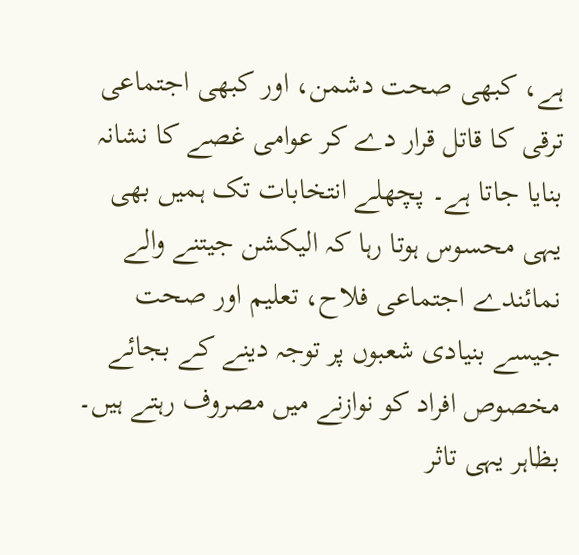ہے، کبھی صحت دشمن، اور کبھی اجتماعی ترقی کا قاتل قرار دے کر عوامی غصے کا نشانہ بنایا جاتا ہے۔ پچھلے انتخابات تک ہمیں بھی یہی محسوس ہوتا رہا کہ الیکشن جیتنے والے نمائندے اجتماعی فلاح، تعلیم اور صحت جیسے بنیادی شعبوں پر توجہ دینے کے بجائے مخصوص افراد کو نوازنے میں مصروف رہتے ہیں۔
بظاہر یہی تاثر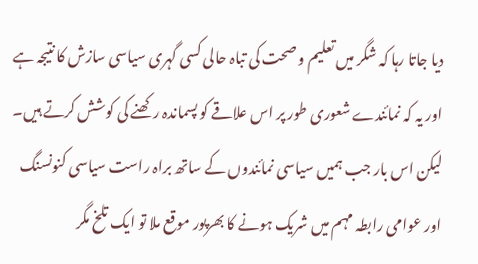دیا جاتا رہا کہ شگر میں تعلیم و صحت کی تباہ حالی کسی گہری سیاسی سازش کا نتیجہ ہے اور یہ کہ نمائندے شعوری طور پر اس علاقے کو پسماندہ رکھنے کی کوشش کرتے ہیں۔ لیکن اس بار جب ہمیں سیاسی نمائندوں کے ساتھ براہ راست سیاسی کنونسنگ اور عوامی رابطہ مہم میں شریک ہونے کا بھرپور موقع ملا تو ایک تلخ مگر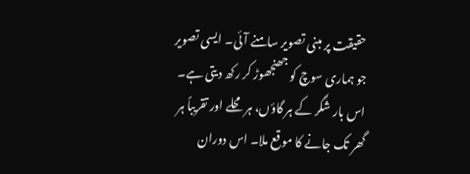حقیقت پر مبنی تصویر سامنے آئی۔ ایسی تصویر جو ہماری سوچ کو جھنجھوڑ کر رکھ دیتی ہے۔ اس بار شگر کے ہر گاؤں، ہر محلے اور تقریباً ہر گھر تک جانے کا موقع ملا۔ اس دوران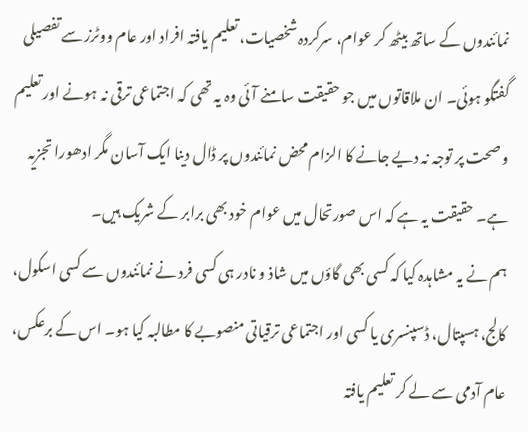نمائندوں کے ساتھ بیٹھ کر عوام، سرکردہ شخصیات، تعلیم یافتہ افراد اور عام ووٹرز سے تفصیلی گفتگو ہوئی۔ ان ملاقاتوں میں جو حقیقت سامنے آئی وہ یہ تھی کہ اجتماعی ترقی نہ ہونے اور تعلیم و صحت پر توجہ نہ دیے جانے کا الزام محض نمائندوں پر ڈال دینا ایک آسان مگر ادھورا تجزیہ ہے۔ حقیقت یہ ہے کہ اس صورتحال میں عوام خود بھی برابر کے شریک ہیں۔
ہم نے یہ مشاہدہ کیا کہ کسی بھی گاؤں میں شاذ و نادر ہی کسی فرد نے نمائندوں سے کسی اسکول، کالج، ہسپتال، ڈسپنسری یا کسی اور اجتماعی ترقیاتی منصوبے کا مطالبہ کیا ہو۔ اس کے برعکس، عام آدمی سے لے کر تعلیم یافتہ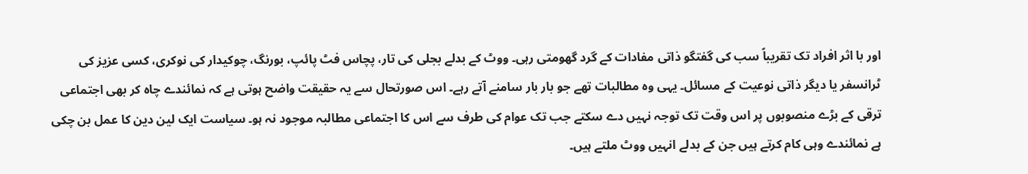اور با اثر افراد تک تقریباً سب کی گفتگو ذاتی مفادات کے گرد گھومتی رہی۔ ووٹ کے بدلے بجلی کی تار، پچاس فٹ پائپ، بورنگ، چوکیدار کی نوکری، کسی عزیز کی ٹرانسفر یا دیگر ذاتی نوعیت کے مسائل۔ یہی وہ مطالبات تھے جو بار بار سامنے آتے رہے۔ اس صورتحال سے یہ حقیقت واضح ہوتی ہے کہ نمائندے چاہ کر بھی اجتماعی ترقی کے بڑے منصوبوں پر اس وقت تک توجہ نہیں دے سکتے جب تک عوام کی طرف سے اس کا اجتماعی مطالبہ موجود نہ ہو۔ سیاست ایک لین دین کا عمل بن چکی ہے نمائندے وہی کام کرتے ہیں جن کے بدلے انہیں ووٹ ملتے ہیں۔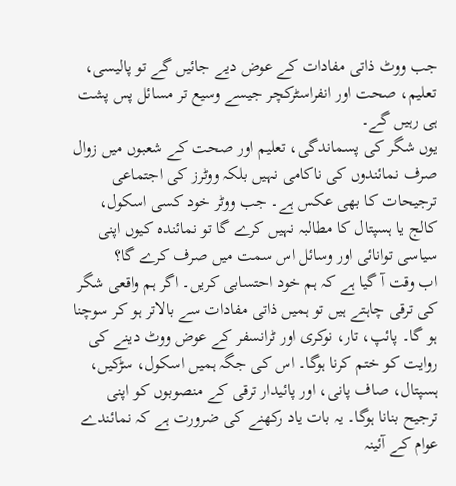جب ووٹ ذاتی مفادات کے عوض دیے جائیں گے تو پالیسی، تعلیم، صحت اور انفراسٹرکچر جیسے وسیع تر مسائل پس پشت ہی رہیں گے۔
یوں شگر کی پسماندگی، تعلیم اور صحت کے شعبوں میں زوال صرف نمائندوں کی ناکامی نہیں بلکہ ووٹرز کی اجتماعی ترجیحات کا بھی عکس ہے۔ جب ووٹر خود کسی اسکول، کالج یا ہسپتال کا مطالبہ نہیں کرے گا تو نمائندہ کیوں اپنی سیاسی توانائی اور وسائل اس سمت میں صرف کرے گا؟
اب وقت آ گیا ہے کہ ہم خود احتسابی کریں۔ اگر ہم واقعی شگر کی ترقی چاہتے ہیں تو ہمیں ذاتی مفادات سے بالاتر ہو کر سوچنا ہو گا۔ پائپ، تار، نوکری اور ٹرانسفر کے عوض ووٹ دینے کی روایت کو ختم کرنا ہوگا۔ اس کی جگہ ہمیں اسکول، سڑکیں، ہسپتال، صاف پانی، اور پائیدار ترقی کے منصوبوں کو اپنی ترجیح بنانا ہوگا۔ یہ بات یاد رکھنے کی ضرورت ہے کہ نمائندے عوام کے آئینہ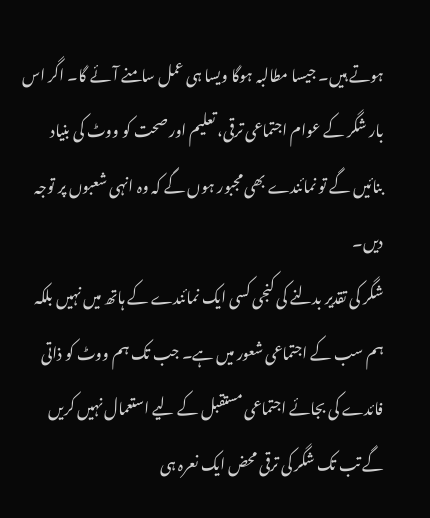ہوتے ہیں۔ جیسا مطالبہ ہوگا ویسا ہی عمل سامنے آئے گا۔ اگر اس بار شگر کے عوام اجتماعی ترقی، تعلیم اور صحت کو ووٹ کی بنیاد بنائیں گے تو نمائندے بھی مجبور ہوں گے کہ وہ انہی شعبوں پر توجہ دیں۔
شگر کی تقدیر بدلنے کی کنجی کسی ایک نمائندے کے ہاتھ میں نہیں بلکہ ہم سب کے اجتماعی شعور میں ہے۔ جب تک ہم ووٹ کو ذاتی فائدے کی بجائے اجتماعی مستقبل کے لیے استعمال نہیں کریں گے تب تک شگر کی ترقی محض ایک نعرہ ہی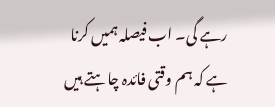رہے گی۔ اب فیصلہ ہمیں کرنا ہے کہ ہم وقتی فائدہ چاہتے ہیں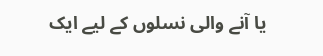یا آنے والی نسلوں کے لیے ایک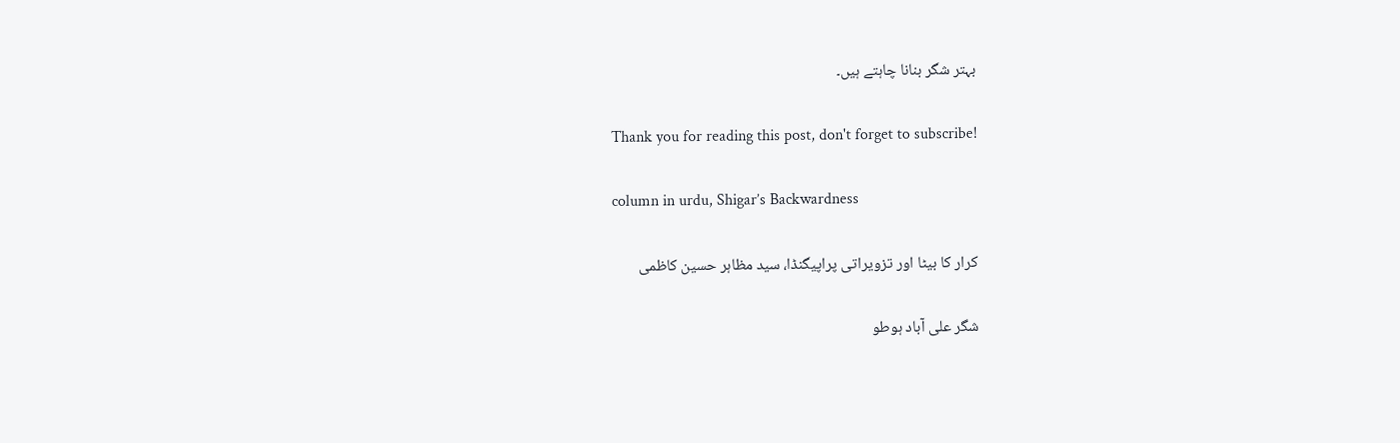بہتر شگر بنانا چاہتے ہیں۔

Thank you for reading this post, don't forget to subscribe!

column in urdu, Shigar’s Backwardness

کرار کا بیٹا اور تزویراتی پراپیگنڈا، سید مظاہر حسین کاظمی

شگر علی آباد ہوطو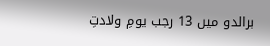برالدو میں 13 رجب یومِ ولادتِ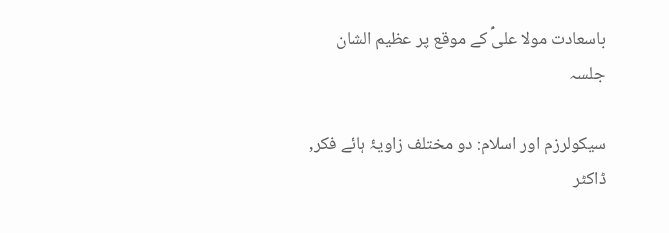باسعادت مولا علیؑ کے موقع پر عظیم الشان جلسہ

سیکولرزم اور اسلام: دو مختلف زاویۂ ہائے فکر, ڈاکٹر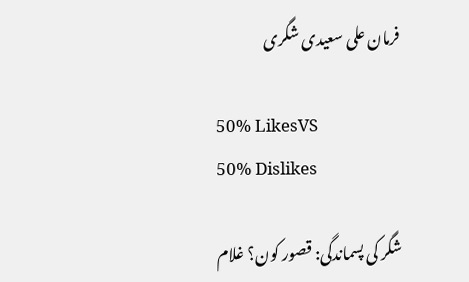فرمان علی سعیدی شگری

50% LikesVS
50% Dislikes

شگر کی پسماندگی: قصور کون؟ غلام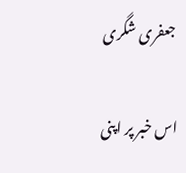جعفری شگری

اس خبر پر اپنی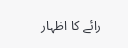رائے کا اظہار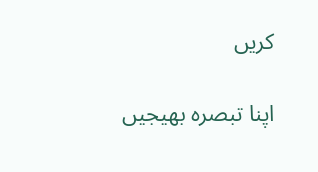کریں

اپنا تبصرہ بھیجیں